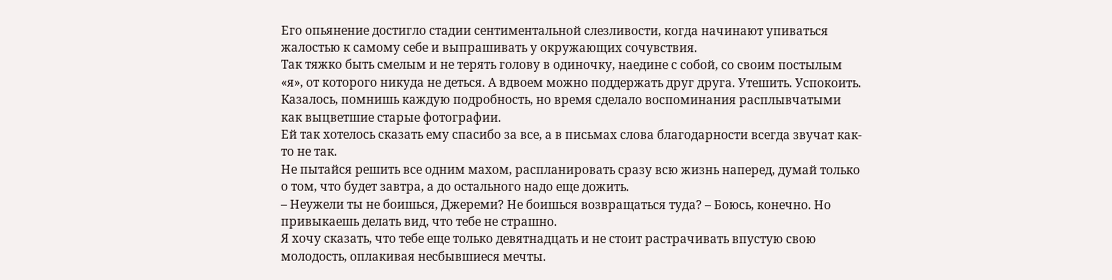Его опьянение достигло стадии сентиментальной слезливости, когда начинают упиваться жалостью к самому себе и выпрашивать у окружающих сочувствия.
Так тяжко быть смелым и не терять голову в одиночку, наедине с собой, со своим постылым «я», от которого никуда не деться. А вдвоем можно поддержать друг друга. Утешить. Успокоить.
Казалось, помнишь каждую подробность, но время сделало воспоминания расплывчатыми как выцветшие старые фотографии.
Ей так хотелось сказать ему спасибо за все, а в письмах слова благодарности всегда звучат как-то не так.
Не пытайся решить все одним махом, распланировать сразу всю жизнь наперед, думай только о том, что будет завтра, а до остального надо еще дожить.
– Неужели ты не боишься, Джереми? Не боишься возвращаться туда? – Боюсь, конечно. Но привыкаешь делать вид, что тебе не страшно.
Я хочу сказать, что тебе еще только девятнадцать и не стоит растрачивать впустую свою молодость, оплакивая несбывшиеся мечты.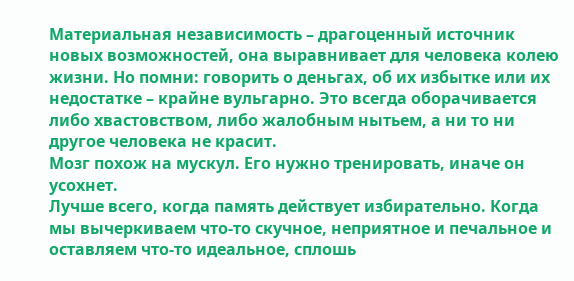Материальная независимость – драгоценный источник новых возможностей, она выравнивает для человека колею жизни. Но помни: говорить о деньгах, об их избытке или их недостатке – крайне вульгарно. Это всегда оборачивается либо хвастовством, либо жалобным нытьем, а ни то ни другое человека не красит.
Мозг похож на мускул. Его нужно тренировать, иначе он усохнет.
Лучше всего, когда память действует избирательно. Когда мы вычеркиваем что-то скучное, неприятное и печальное и оставляем что-то идеальное, сплошь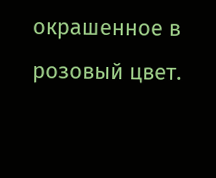окрашенное в розовый цвет.